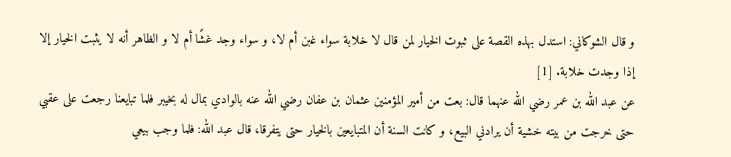و قال الشوكاني: استدل بهذه القصة على ثبوت الخيار لمن قال لا خلابة سواء غبن أم لا، و سواء وجد غشًا أم لا و الظاهر أنه لا يثبت الخيار إلا إذا وجدت خلابة. [1]
عن عبد الله بن عمر رضي الله عنهما قال: بعت من أمير المؤمنين عثمان بن عفان رضي الله عنه بالوادي بمال له بخيبر فلما تبايعنا رجعت على عقبي حتى خرجت من بيته خشية أن يرادني البيع، و كانت السنة أن المتبايعين بالخيار حتى يتفرقا، قال عبد الله: فلما وجب بيعي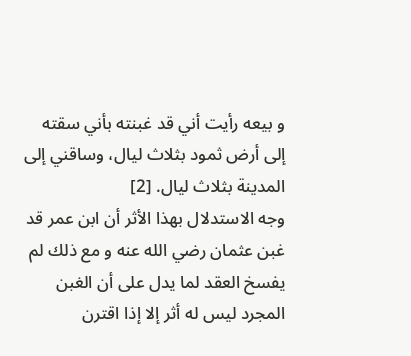و بيعه رأيت أني قد غبنته بأني سقته إلى أرض ثمود بثلاث ليال، وساقني إلى المدينة بثلاث ليال. [2]
وجه الاستدلال بهذا الأثر أن ابن عمر قد غبن عثمان رضي الله عنه و مع ذلك لم يفسخ العقد لما يدل على أن الغبن المجرد ليس له أثر إلا إذا اقترن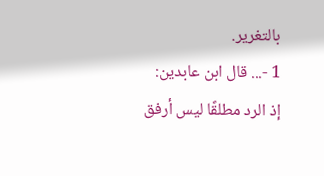بالتغرير.
1 -... قال ابن عابدين: إذ الرد مطلقًا ليس أرفق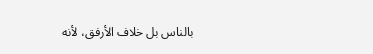بالناس بل خلاف الأرفق، لأنه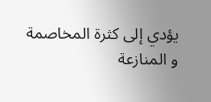يؤدي إلى كثرة المخاصمة و المنازعة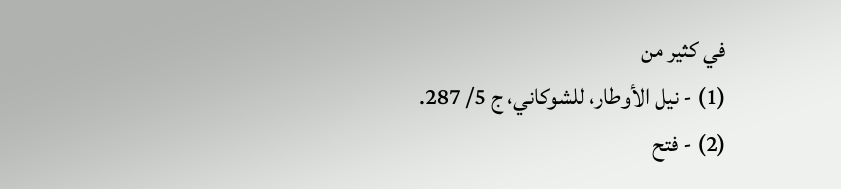في كثير من
(1) - نيل الأوطار، للشوكاني، ج 5/ 287.
(2) - فتح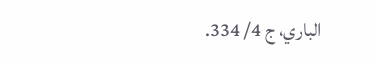الباري، ج 4/ 334.